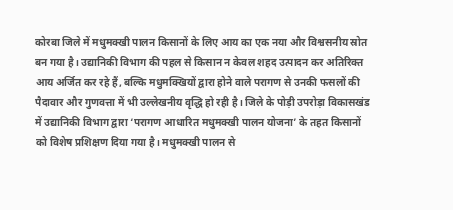कोरबा जिले में मधुमक्खी पालन किसानों के लिए आय का एक नया और विश्वसनीय स्रोत बन गया है। उद्यानिकी विभाग की पहल से किसान न केवल शहद उत्पादन कर अतिरिक्त आय अर्जित कर रहे हैं, बल्कि मधुमक्खियों द्वारा होने वाले परागण से उनकी फसलों की पैदावार और गुणवत्ता में भी उल्लेखनीय वृद्धि हो रही है। जिले के पोड़ी उपरोड़ा विकासखंड में उद्यानिकी विभाग द्वारा ‘परागण आधारित मधुमक्खी पालन योजना’ के तहत किसानों को विशेष प्रशिक्षण दिया गया है। मधुमक्खी पालन से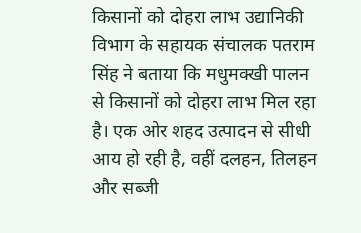किसानों को दोहरा लाभ उद्यानिकी विभाग के सहायक संचालक पतराम सिंह ने बताया कि मधुमक्खी पालन से किसानों को दोहरा लाभ मिल रहा है। एक ओर शहद उत्पादन से सीधी आय हो रही है, वहीं दलहन, तिलहन और सब्जी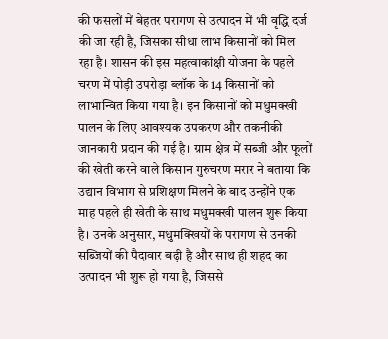की फसलों में बेहतर परागण से उत्पादन में भी वृद्धि दर्ज की जा रही है, जिसका सीधा लाभ किसानों को मिल रहा है। शासन की इस महत्वाकांक्षी योजना के पहले चरण में पोड़ी उपरोड़ा ब्लॉक के 14 किसानों को लाभान्वित किया गया है। इन किसानों को मधुमक्खी पालन के लिए आवश्यक उपकरण और तकनीकी जानकारी प्रदान की गई है। ग्राम क्षेत्र में सब्जी और फूलों की खेती करने वाले किसान गुरुचरण मरार ने बताया कि उद्यान विभाग से प्रशिक्षण मिलने के बाद उन्होंने एक माह पहले ही खेती के साथ मधुमक्खी पालन शुरू किया है। उनके अनुसार, मधुमक्खियों के परागण से उनकी सब्जियों की पैदावार बढ़ी है और साथ ही शहद का उत्पादन भी शुरू हो गया है, जिससे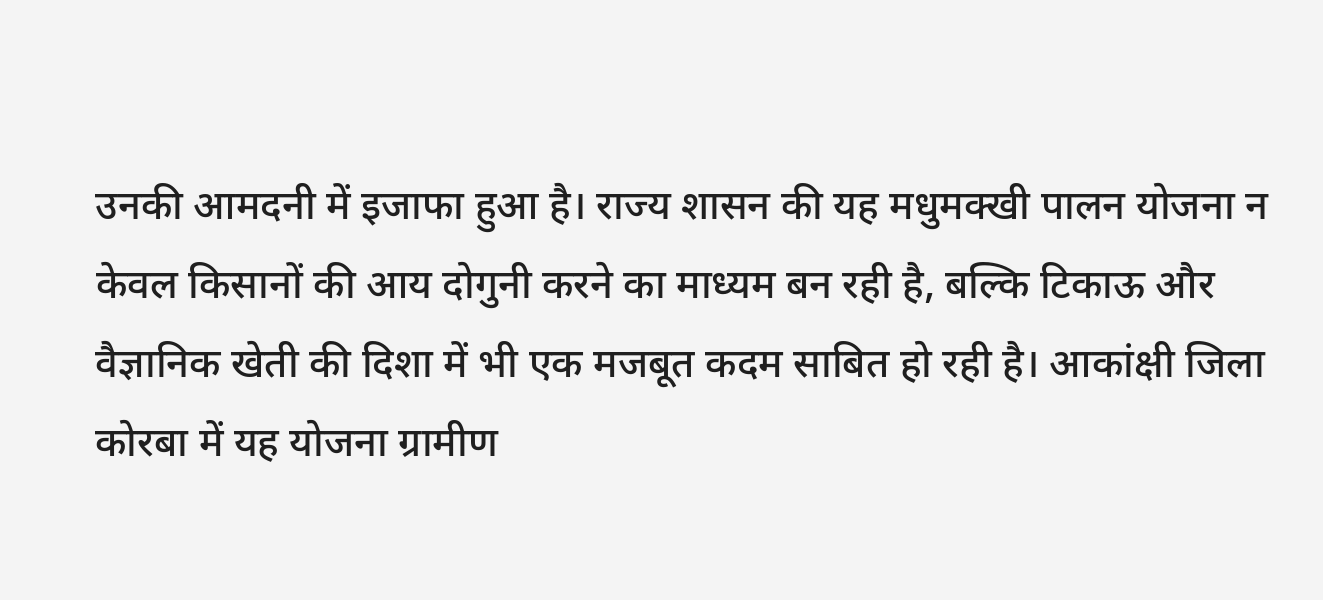उनकी आमदनी में इजाफा हुआ है। राज्य शासन की यह मधुमक्खी पालन योजना न केवल किसानों की आय दोगुनी करने का माध्यम बन रही है, बल्कि टिकाऊ और वैज्ञानिक खेती की दिशा में भी एक मजबूत कदम साबित हो रही है। आकांक्षी जिला कोरबा में यह योजना ग्रामीण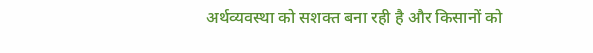अर्थव्यवस्था को सशक्त बना रही है और किसानों को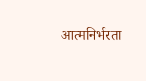आत्मनिर्भरता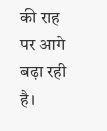की राह पर आगे बढ़ा रही है।